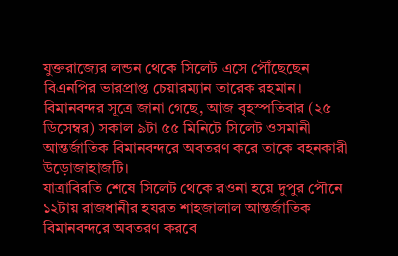যুক্তরাজ্যের লন্ডন থেকে সিলেট এসে পৌঁছেছেন বিএনপির ভারপ্রাপ্ত চেয়ারম্যান তারেক রহমান। বিমানবন্দর সূত্রে জানা গেছে, আজ বৃহস্পতিবার (২৫ ডিসেম্বর) সকাল ৯টা ৫৫ মিনিটে সিলেট ওসমানী আন্তর্জাতিক বিমানবন্দরে অবতরণ করে তাকে বহনকারী উড়োজাহাজটি।
যাত্রাবিরতি শেষে সিলেট থেকে রওনা হয়ে দুপুর পৌনে ১২টায় রাজধানীর হযরত শাহজালাল আন্তর্জাতিক বিমানবন্দরে অবতরণ করবে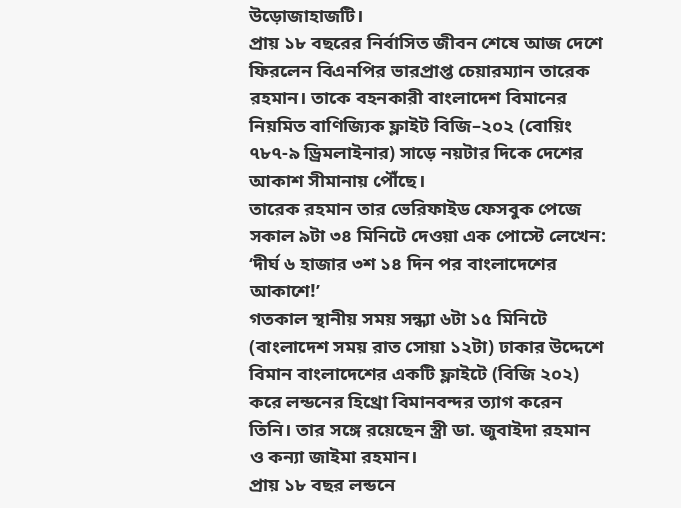উড়োজাহাজটি।
প্রায় ১৮ বছরের নির্বাসিত জীবন শেষে আজ দেশে ফিরলেন বিএনপির ভারপ্রাপ্ত চেয়ারম্যান তারেক রহমান। তাকে বহনকারী বাংলাদেশ বিমানের নিয়মিত বাণিজ্যিক ফ্লাইট বিজি–২০২ (বোয়িং ৭৮৭-৯ ড্রিমলাইনার) সাড়ে নয়টার দিকে দেশের আকাশ সীমানায় পৌঁছে।
তারেক রহমান তার ভেরিফাইড ফেসবুক পেজে সকাল ৯টা ৩৪ মিনিটে দেওয়া এক পোস্টে লেখেন: ‘দীর্ঘ ৬ হাজার ৩শ ১৪ দিন পর বাংলাদেশের আকাশে!’
গতকাল স্থানীয় সময় সন্ধ্যা ৬টা ১৫ মিনিটে (বাংলাদেশ সময় রাত সোয়া ১২টা) ঢাকার উদ্দেশে বিমান বাংলাদেশের একটি ফ্লাইটে (বিজি ২০২) করে লন্ডনের হিথ্রো বিমানবন্দর ত্যাগ করেন তিনি। তার সঙ্গে রয়েছেন স্ত্রী ডা. জুবাইদা রহমান ও কন্যা জাইমা রহমান।
প্রায় ১৮ বছর লন্ডনে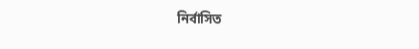নির্বাসিত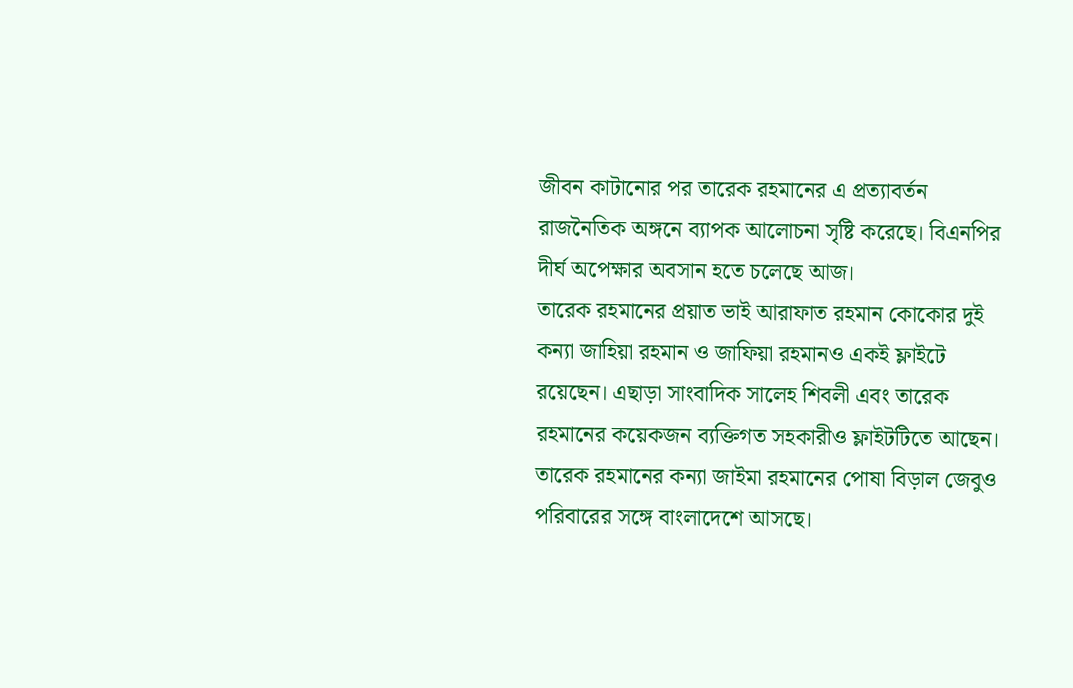জীবন কাটানোর পর তারেক রহমানের এ প্রত্যাবর্তন রাজনৈতিক অঙ্গনে ব্যাপক আলোচনা সৃষ্টি করেছে। বিএনপির দীর্ঘ অপেক্ষার অবসান হতে চলেছে আজ।
তারেক রহমানের প্রয়াত ভাই আরাফাত রহমান কোকোর দুই কন্যা জাহিয়া রহমান ও জাফিয়া রহমানও একই ফ্লাইটে রয়েছেন। এছাড়া সাংবাদিক সালেহ শিবলী এবং তারেক রহমানের কয়েকজন ব্যক্তিগত সহকারীও ফ্লাইটটিতে আছেন।
তারেক রহমানের কন্যা জাইমা রহমানের পোষা বিড়াল জেবুও পরিবারের সঙ্গে বাংলাদেশে আসছে।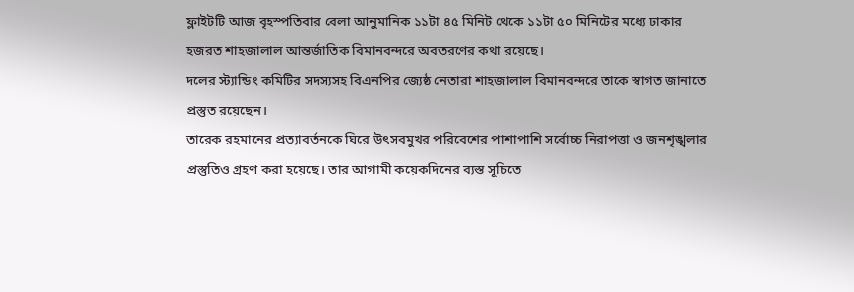ফ্লাইটটি আজ বৃহস্পতিবার বেলা আনুমানিক ১১টা ৪৫ মিনিট থেকে ১১টা ৫০ মিনিটের মধ্যে ঢাকার হজরত শাহজালাল আন্তর্জাতিক বিমানবন্দরে অবতরণের কথা রয়েছে।
দলের স্ট্যান্ডিং কমিটির সদস্যসহ বিএনপির জ্যেষ্ঠ নেতারা শাহজালাল বিমানবন্দরে তাকে স্বাগত জানাতে প্রস্তুত রয়েছেন।
তারেক রহমানের প্রত্যাবর্তনকে ঘিরে উৎসবমুখর পরিবেশের পাশাপাশি সর্বোচ্চ নিরাপত্তা ও জনশৃঙ্খলার প্রস্তুতিও গ্রহণ করা হয়েছে। তার আগামী কয়েকদিনের ব্যস্ত সূচিতে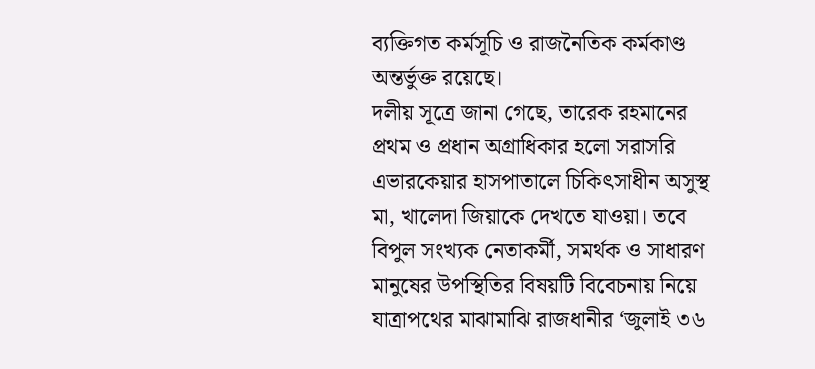ব্যক্তিগত কর্মসূচি ও রাজনৈতিক কর্মকাণ্ড অন্তর্ভুক্ত রয়েছে।
দলীয় সূত্রে জানা গেছে, তারেক রহমানের প্রথম ও প্রধান অগ্রাধিকার হলো সরাসরি এভারকেয়ার হাসপাতালে চিকিৎসাধীন অসুস্থ মা, খালেদা জিয়াকে দেখতে যাওয়া। তবে বিপুল সংখ্যক নেতাকর্মী, সমর্থক ও সাধারণ মানুষের উপস্থিতির বিষয়টি বিবেচনায় নিয়ে যাত্রাপথের মাঝামাঝি রাজধানীর ‘জুলাই ৩৬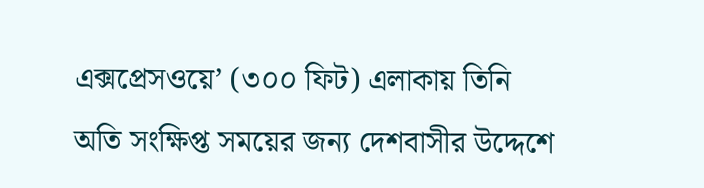এক্সপ্রেসওয়ে’ (৩০০ ফিট) এলাকায় তিনি অতি সংক্ষিপ্ত সময়ের জন্য দেশবাসীর উদ্দেশে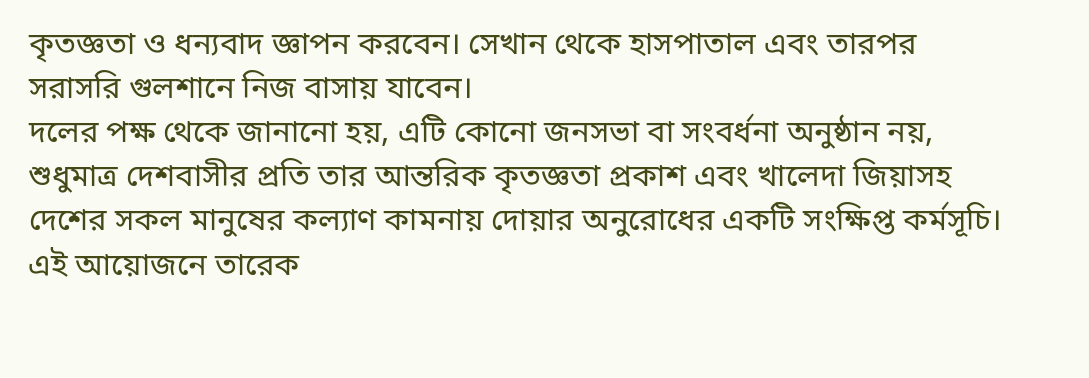কৃতজ্ঞতা ও ধন্যবাদ জ্ঞাপন করবেন। সেখান থেকে হাসপাতাল এবং তারপর সরাসরি গুলশানে নিজ বাসায় যাবেন।
দলের পক্ষ থেকে জানানো হয়, এটি কোনো জনসভা বা সংবর্ধনা অনুষ্ঠান নয়, শুধুমাত্র দেশবাসীর প্রতি তার আন্তরিক কৃতজ্ঞতা প্রকাশ এবং খালেদা জিয়াসহ দেশের সকল মানুষের কল্যাণ কামনায় দোয়ার অনুরোধের একটি সংক্ষিপ্ত কর্মসূচি। এই আয়োজনে তারেক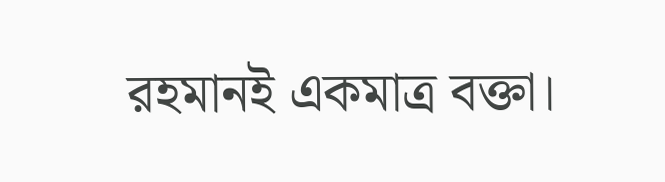রহমানই একমাত্র বক্তা।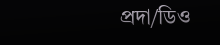প্রদা/ডিও